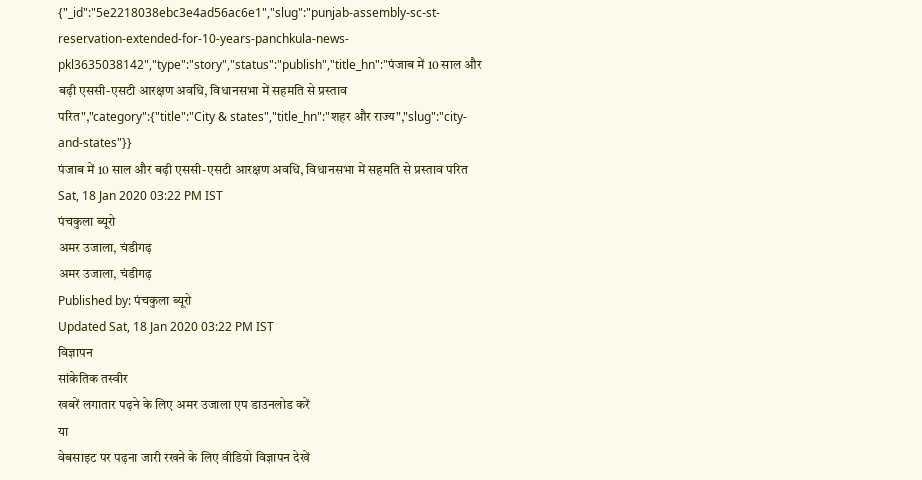{"_id":"5e2218038ebc3e4ad56ac6e1","slug":"punjab-assembly-sc-st-reservation-extended-for-10-years-panchkula-news-pkl3635038142","type":"story","status":"publish","title_hn":"पंजाब में 10 साल और बढ़ी एससी-एसटी आरक्षण अवधि, विधानसभा में सहमति से प्रस्ताव परित","category":{"title":"City & states","title_hn":"शहर और राज्य","slug":"city-and-states"}}
पंजाब में 10 साल और बढ़ी एससी-एसटी आरक्षण अवधि, विधानसभा में सहमति से प्रस्ताव परित
Sat, 18 Jan 2020 03:22 PM IST
पंचकुला ब्यूरो
अमर उजाला, चंडीगढ़
अमर उजाला, चंडीगढ़
Published by: पंचकुला ब्यूरो
Updated Sat, 18 Jan 2020 03:22 PM IST
विज्ञापन
सांकेतिक तस्वीर
खबरें लगातार पढ़ने के लिए अमर उजाला एप डाउनलोड करें
या
वेबसाइट पर पढ़ना जारी रखने के लिए वीडियो विज्ञापन देखें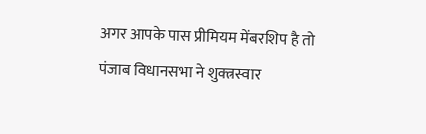अगर आपके पास प्रीमियम मेंबरशिप है तो
पंजाब विधानसभा ने शुक्त्रस्वार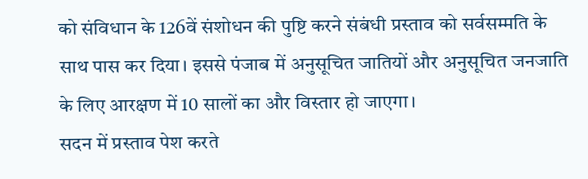को संविधान के 126वें संशोधन की पुष्टि करने संबंधी प्रस्ताव को सर्वसम्मति के साथ पास कर दिया। इससे पंजाब में अनुसूचित जातियों और अनुसूचित जनजाति के लिए आरक्षण में 10 सालों का और विस्तार हो जाएगा।
सदन में प्रस्ताव पेश करते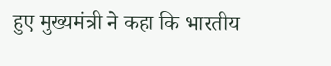हुए मुख्यमंत्री ने कहा कि भारतीय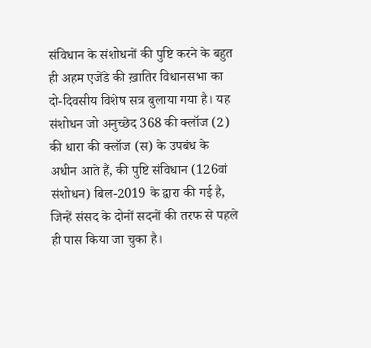संविधान के संशोधनों की पुष्टि करने के बहुत ही अहम एजेंडे की ख़ातिर विधानसभा का दो-दिवसीय विशेष सत्र बुलाया गया है। यह संशोधन जो अनुच्छेद 368 की क्लॉज (2) की धारा की क्लॉज (स) के उपबंध के अधीन आते हैं, की पुष्टि संविधान (126वां संशोधन) बिल-2019 के द्वारा की गई है, जिन्हें संसद के दोनों सदनों की तरफ से पहले ही पास किया जा चुका है।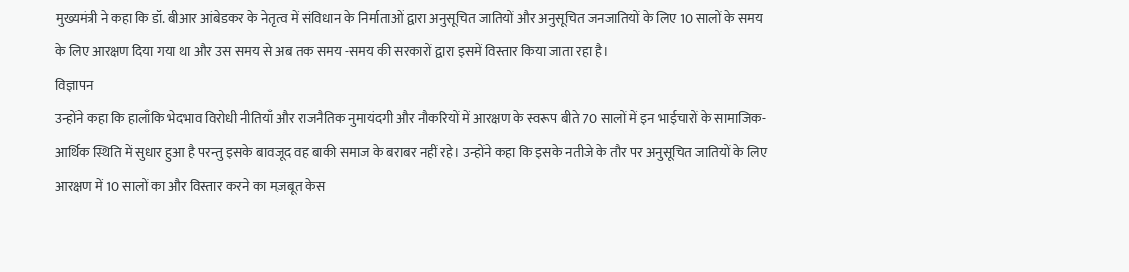मुख्यमंत्री ने कहा कि डॉ. बीआर आंबेडकर के नेतृत्व में संविधान के निर्माताओं द्वारा अनुसूचित जातियों और अनुसूचित जनजातियों के लिए 10 सालों के समय के लिए आरक्षण दिया गया था और उस समय से अब तक समय -समय की सरकारों द्वारा इसमें विस्तार किया जाता रहा है।
विज्ञापन
उन्होंने कहा कि हालाँकि भेदभाव विरोधी नीतियाँ और राजनैतिक नुमायंदगी और नौकरियों में आरक्षण के स्वरूप बीते 70 सालों में इन भाईचारों के सामाजिक-आर्थिक स्थिति में सुधार हुआ है परन्तु इसके बावजूद वह बाकी समाज के बराबर नहीं रहे। उन्होंने कहा कि इसके नतीजे के तौर पर अनुसूचित जातियों के लिए आरक्षण में 10 सालों का और विस्तार करने का मज़बूत केस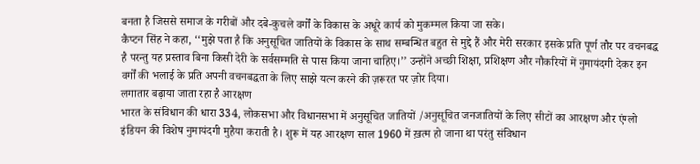बनता है जिससे समाज के गरीबों और दबे-कुचले वर्गों के विकास के अधूरे कार्य को मुकम्मल किया जा सके।
कैप्टन सिंह ने कहा, ‘‘मुझे पता है कि अनुसूचित जातियों के विकास के साथ सम्बन्धित बहुत से मुद्दे हैं और मेरी सरकार इसके प्रति पूर्ण तौर पर वचनबद्ध है परन्तु यह प्रस्ताव बिना किसी देरी के सर्वसम्मति से पास किया जाना चाहिए।’’ उन्होंने अच्छी शिक्षा, प्रशिक्षण और नौकरियों में नुमायंदगी देकर इन वर्गों की भलाई के प्रति अपनी वचनबद्धता के लिए साझे यत्न करने की ज़रूरत पर ज़ोर दिया।
लगातार बढ़ाया जाता रहा है आरक्षण
भारत के संविधान की धारा 334, लोकसभा और विधानसभा में अनुसूचित जातियों /अनुसूचित जनजातियों के लिए सीटों का आरक्षण और एंग्लो इंडियन की विशेष नुमायंदगी मुहैया कराती है। शुरू में यह आरक्षण साल 1960 में ख़त्म हो जाना था परंतु संविधान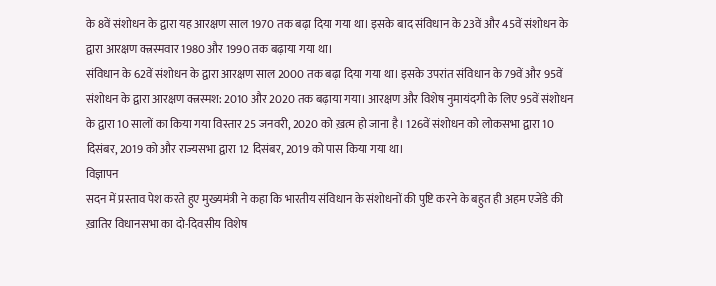के 8वें संशोधन के द्वारा यह आरक्षण साल 1970 तक बढ़ा दिया गया था। इसके बाद संविधान के 23वें और 45वें संशोधन के द्वारा आरक्षण क्त्रस्मवार 1980 और 1990 तक बढ़ाया गया था।
संविधान के 62वें संशोधन के द्वारा आरक्षण साल 2000 तक बढ़ा दिया गया था। इसके उपरांत संविधान के 79वें और 95वें संशोधन के द्वारा आरक्षण क्त्रस्मश: 2010 और 2020 तक बढ़ाया गया। आरक्षण और विशेष नुमायंदगी के लिए 95वें संशोधन के द्वारा 10 सालों का किया गया विस्तार 25 जनवरी, 2020 को ख़त्म हो जाना है। 126वें संशोधन को लोकसभा द्वारा 10 दिसंबर, 2019 को और राज्यसभा द्वारा 12 दिसंबर, 2019 को पास किया गया था।
विज्ञापन
सदन में प्रस्ताव पेश करते हुए मुख्यमंत्री ने कहा कि भारतीय संविधान के संशोधनों की पुष्टि करने के बहुत ही अहम एजेंडे की ख़ातिर विधानसभा का दो-दिवसीय विशेष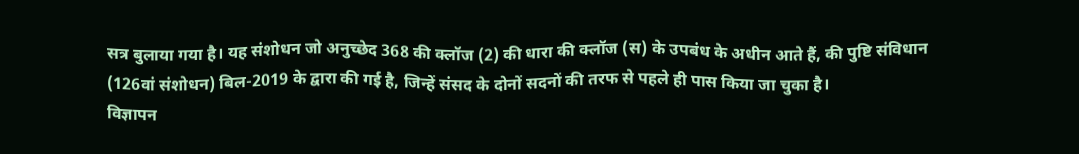सत्र बुलाया गया है। यह संशोधन जो अनुच्छेद 368 की क्लॉज (2) की धारा की क्लॉज (स) के उपबंध के अधीन आते हैं, की पुष्टि संविधान (126वां संशोधन) बिल-2019 के द्वारा की गई है, जिन्हें संसद के दोनों सदनों की तरफ से पहले ही पास किया जा चुका है।
विज्ञापन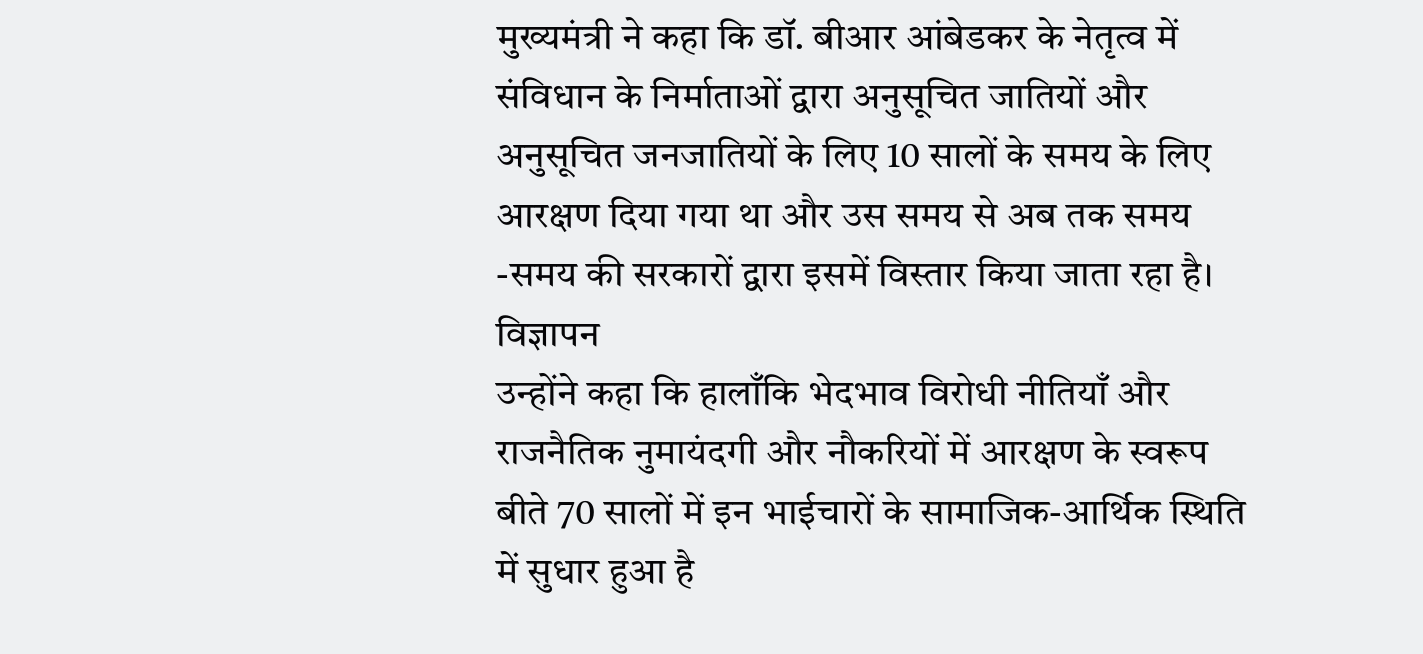मुख्यमंत्री ने कहा कि डॉ. बीआर आंबेडकर के नेतृत्व में संविधान के निर्माताओं द्वारा अनुसूचित जातियों और अनुसूचित जनजातियों के लिए 10 सालों के समय के लिए आरक्षण दिया गया था और उस समय से अब तक समय -समय की सरकारों द्वारा इसमें विस्तार किया जाता रहा है।
विज्ञापन
उन्होंने कहा कि हालाँकि भेदभाव विरोधी नीतियाँ और राजनैतिक नुमायंदगी और नौकरियों में आरक्षण के स्वरूप बीते 70 सालों में इन भाईचारों के सामाजिक-आर्थिक स्थिति में सुधार हुआ है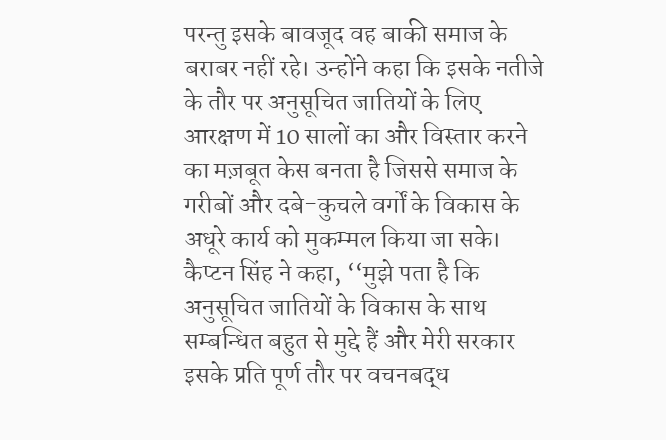परन्तु इसके बावजूद वह बाकी समाज के बराबर नहीं रहे। उन्होंने कहा कि इसके नतीजे के तौर पर अनुसूचित जातियों के लिए आरक्षण में 10 सालों का और विस्तार करने का मज़बूत केस बनता है जिससे समाज के गरीबों और दबे-कुचले वर्गों के विकास के अधूरे कार्य को मुकम्मल किया जा सके।
कैप्टन सिंह ने कहा, ‘‘मुझे पता है कि अनुसूचित जातियों के विकास के साथ सम्बन्धित बहुत से मुद्दे हैं और मेरी सरकार इसके प्रति पूर्ण तौर पर वचनबद्ध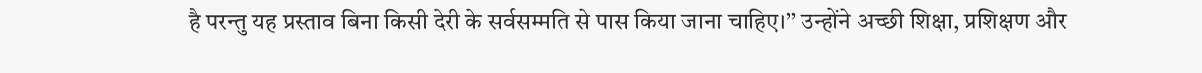है परन्तु यह प्रस्ताव बिना किसी देरी के सर्वसम्मति से पास किया जाना चाहिए।’’ उन्होंने अच्छी शिक्षा, प्रशिक्षण और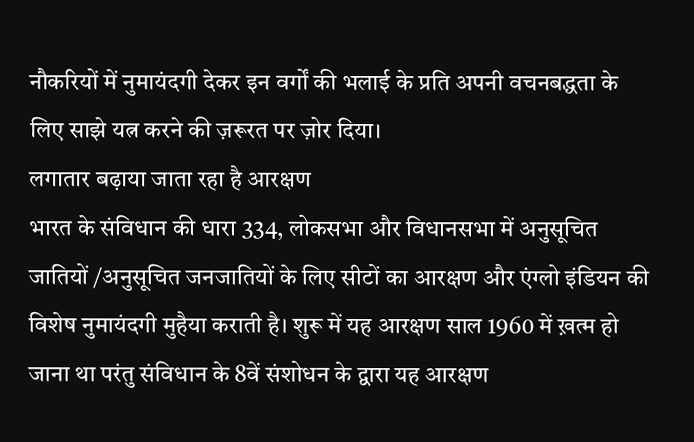नौकरियों में नुमायंदगी देकर इन वर्गों की भलाई के प्रति अपनी वचनबद्धता के लिए साझे यत्न करने की ज़रूरत पर ज़ोर दिया।
लगातार बढ़ाया जाता रहा है आरक्षण
भारत के संविधान की धारा 334, लोकसभा और विधानसभा में अनुसूचित जातियों /अनुसूचित जनजातियों के लिए सीटों का आरक्षण और एंग्लो इंडियन की विशेष नुमायंदगी मुहैया कराती है। शुरू में यह आरक्षण साल 1960 में ख़त्म हो जाना था परंतु संविधान के 8वें संशोधन के द्वारा यह आरक्षण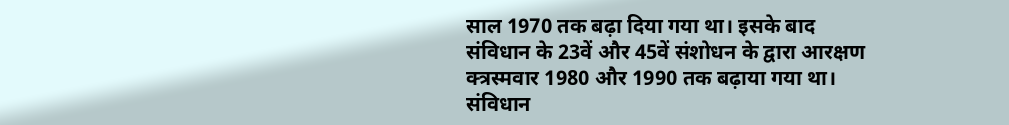साल 1970 तक बढ़ा दिया गया था। इसके बाद संविधान के 23वें और 45वें संशोधन के द्वारा आरक्षण क्त्रस्मवार 1980 और 1990 तक बढ़ाया गया था।
संविधान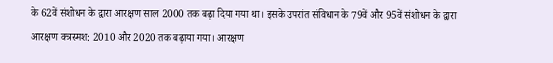के 62वें संशोधन के द्वारा आरक्षण साल 2000 तक बढ़ा दिया गया था। इसके उपरांत संविधान के 79वें और 95वें संशोधन के द्वारा आरक्षण क्त्रस्मश: 2010 और 2020 तक बढ़ाया गया। आरक्षण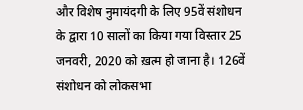और विशेष नुमायंदगी के लिए 95वें संशोधन के द्वारा 10 सालों का किया गया विस्तार 25 जनवरी, 2020 को ख़त्म हो जाना है। 126वें संशोधन को लोकसभा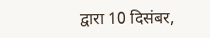द्वारा 10 दिसंबर,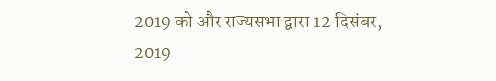2019 को और राज्यसभा द्वारा 12 दिसंबर, 2019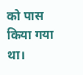को पास किया गया था।